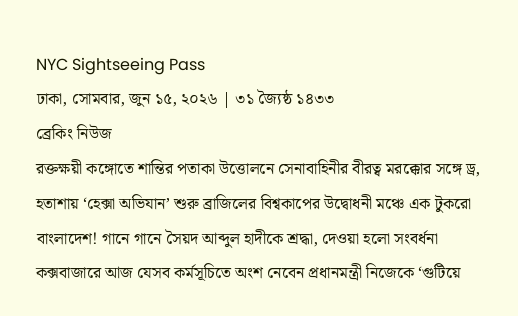NYC Sightseeing Pass
ঢাকা, সোমবার, জুন ১৫, ২০২৬ | ৩১ জ্যৈষ্ঠ ১৪৩৩
ব্রেকিং নিউজ
রক্তক্ষয়ী কঙ্গোতে শান্তির পতাকা উত্তোলনে সেনাবাহিনীর বীরত্ব মরক্কোর সঙ্গে ড্র, হতাশায় ‘হেক্সা অভিযান’ শুরু ব্রাজিলের বিশ্বকাপের উদ্বোধনী মঞ্চে এক টুকরো বাংলাদেশ! গানে গানে সৈয়দ আব্দুল হাদীকে শ্রদ্ধা, দেওয়া হলো সংবর্ধনা কক্সবাজারে আজ যেসব কর্মসূচিতে অংশ নেবেন প্রধানমন্ত্রী নিজেকে ‘গুটিয়ে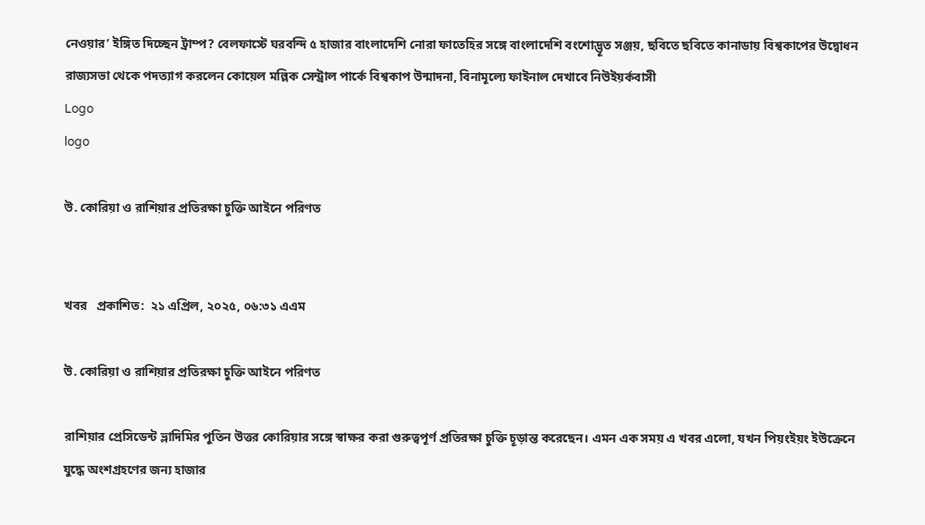নেওয়ার’ ইঙ্গিত দিচ্ছেন ট্রাম্প? বেলফাস্টে ঘরবন্দি ৫ হাজার বাংলাদেশি নোরা ফাতেহির সঙ্গে বাংলাদেশি বংশোদ্ভূত সঞ্জয়, ছবিতে ছবিতে কানাডায় বিশ্বকাপের উদ্বোধন রাজ্যসভা থেকে পদত্যাগ করলেন কোয়েল মল্লিক সেন্ট্রাল পার্কে বিশ্বকাপ উন্মাদনা, বিনামূল্যে ফাইনাল দেখাবে নিউইয়র্কবাসী
Logo
logo

উ. কোরিয়া ও রাশিয়ার প্রতিরক্ষা চুক্তি আইনে পরিণত


খবর   প্রকাশিত:  ২১ এপ্রিল, ২০২৫, ০৬:৩১ এএম

উ. কোরিয়া ও রাশিয়ার প্রতিরক্ষা চুক্তি আইনে পরিণত

রাশিয়ার প্রেসিডেন্ট ভ্লাদিমির পুতিন উত্তর কোরিয়ার সঙ্গে স্বাক্ষর করা গুরুত্বপূর্ণ প্রতিরক্ষা চুক্তি চূড়ান্ত করেছেন। এমন এক সময় এ খবর এলো, যখন পিয়ংইয়ং ইউক্রেনে যুদ্ধে অংশগ্রহণের জন্য হাজার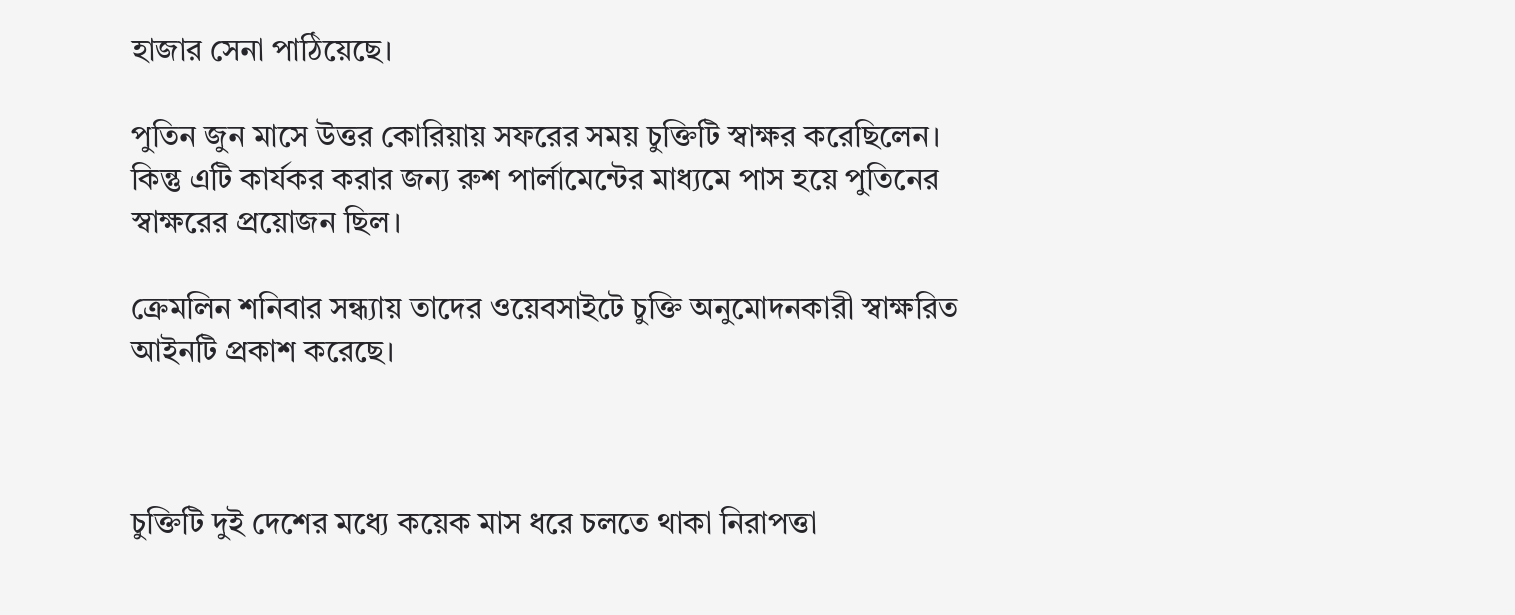হাজার সেনা পাঠিয়েছে।

পুতিন জুন মাসে উত্তর কোরিয়ায় সফরের সময় চুক্তিটি স্বাক্ষর করেছিলেন। কিন্তু এটি কার্যকর করার জন্য রুশ পার্লামেন্টের মাধ্যমে পাস হয়ে পুতিনের স্বাক্ষরের প্রয়োজন ছিল।

ক্রেমলিন শনিবার সন্ধ্যায় তাদের ওয়েবসাইটে চুক্তি অনুমোদনকারী স্বাক্ষরিত আইনটি প্রকাশ করেছে।



চুক্তিটি দুই দেশের মধ্যে কয়েক মাস ধরে চলতে থাকা নিরাপত্তা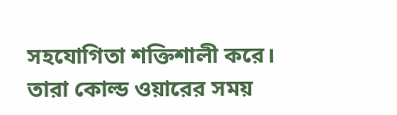সহযোগিতা শক্তিশালী করে। তারা কোল্ড ওয়ারের সময়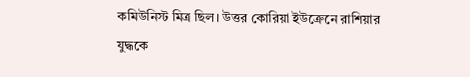কমিউনিস্ট মিত্র ছিল। উত্তর কোরিয়া ইউক্রেনে রাশিয়ার যুদ্ধকে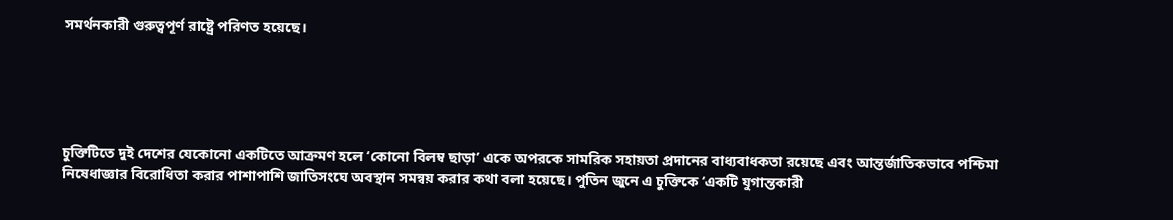সমর্থনকারী গুরুত্বপূর্ণ রাষ্ট্রে পরিণত হয়েছে।





চুক্তিটিতে দুই দেশের যেকোনো একটিতে আক্রমণ হলে ‘কোনো বিলম্ব ছাড়া’ একে অপরকে সামরিক সহায়তা প্রদানের বাধ্যবাধকতা রয়েছে এবং আন্তর্জাতিকভাবে পশ্চিমা নিষেধাজ্ঞার বিরোধিতা করার পাশাপাশি জাতিসংঘে অবস্থান সমন্বয় করার কথা বলা হয়েছে। পুতিন জুনে এ চুক্তিকে ‘একটি যুগান্তকারী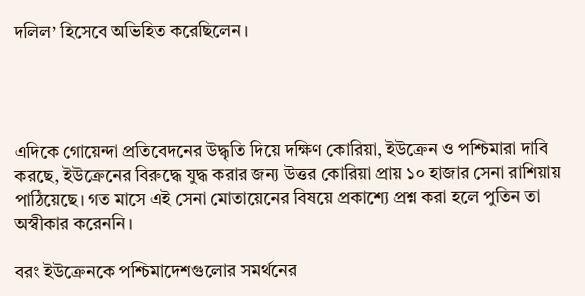দলিল’ হিসেবে অভিহিত করেছিলেন।




এদিকে গোয়েন্দা প্রতিবেদনের উদ্ধৃতি দিয়ে দক্ষিণ কোরিয়া, ইউক্রেন ও পশ্চিমারা দাবি করছে, ইউক্রেনের বিরুদ্ধে যুদ্ধ করার জন্য উত্তর কোরিয়া প্রায় ১০ হাজার সেনা রাশিয়ায় পাঠিয়েছে। গত মাসে এই সেনা মোতায়েনের বিষয়ে প্রকাশ্যে প্রশ্ন করা হলে পুতিন তা অস্বীকার করেননি।

বরং ইউক্রেনকে পশ্চিমাদেশগুলোর সমর্থনের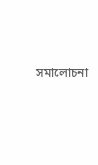সমালোচনা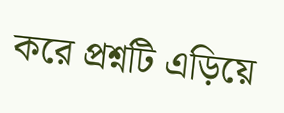করে প্রশ্নটি এড়িয়ে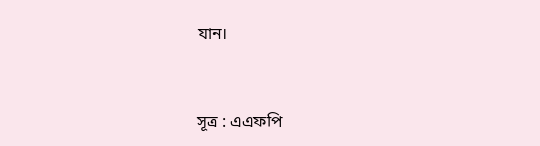যান।



সূত্র : এএফপি